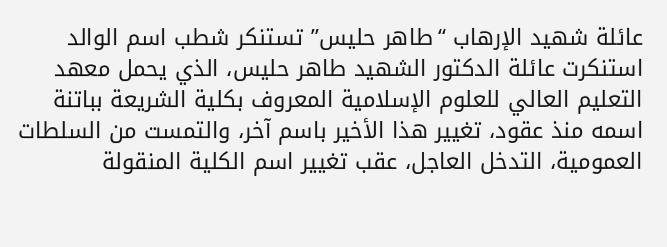عائلة شهيد الإرهاب “طاهر حليس” تستنكر شطب اسم الوالد
استنكرت عائلة الدكتور الشهيد طاهر حليس، الذي يحمل معهد التعليم العالي للعلوم الإسلامية المعروف بكلية الشريعة بباتنة اسمه منذ عقود، تغيير هذا الأخير باسم آخر، والتمست من السلطات العمومية، التدخل العاجل، عقب تغيير اسم الكلية المنقولة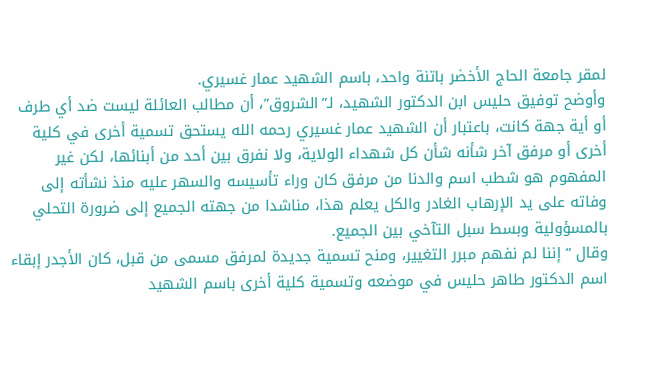لمقر جامعة الحاج الأخضر باتنة واحد، باسم الشهيد عمار غسيري.
وأوضح توفيق حليس ابن الدكتور الشهيد، لـ”الشروق”، أن مطالب العائلة ليست ضد أي طرف أو أية جهة كانت، باعتبار أن الشهيد عمار غسيري رحمه الله يستحق تسمية أخرى في كلية أخرى أو مرفق آخر شأنه شأن كل شهداء الولاية، ولا نفرق بين أحد من أبنائها، لكن غير المفهوم هو شطب اسم والدنا من مرفق كان وراء تأسيسه والسهر عليه منذ نشأته إلى وفاته على يد الإرهاب الغادر والكل يعلم هذا، مناشدا من جهته الجميع إلى ضرورة التحلي بالمسؤولية وبسط سبل التآخي بين الجميع.
وقال “إننا لم نفهم مبرر التغيير، ومنح تسمية جديدة لمرفق مسمى من قبل، كان الأجدر إبقاء اسم الدكتور طاهر حليس في موضعه وتسمية كلية أخرى باسم الشهيد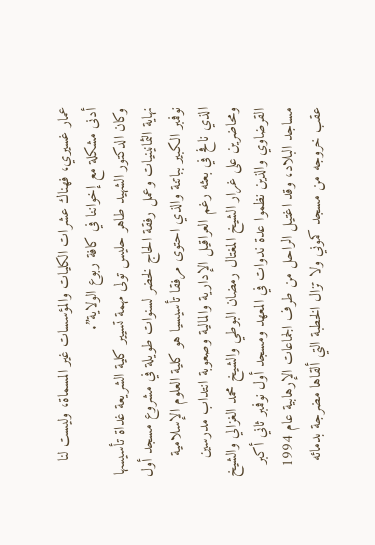عمار غسيري، فهناك عشرات الكليات والمؤسسات غير المسماة، وليست لنا أدنى مشكلة مع إخواننا في كافة ربوع الولاية”.
وكان الدكتور الشهيد طاهر حليس تولى مهمة تسيير كلية الشريعة غداة تأسيسها نهاية الثمانينيات وعمل رفقة الحاج لخضر لسنوات طويلة في مشروع مسجد أول نوفمبر الكبير بباتنة والذي احتوى مرفقا تأسيسيا هو كلية العلوم الإسلامية الذي نافح في بعثه رغم العراقيل الإدارية والمالية وصعوبة انتداب مدرسين ومحاضرين على غرار الشيخ المغتال رمضان البوطي والشيخ محمد الغزالي والشيخ القرضاوي والذين نظموا عدة ندوات في المعهد ومسجد أول نوفمبر ثاني أكبر مساجد البلاد، وقد اغتيل الراحل من طرف الجماعات الإرهابية عام 1994 عقب خروجه من مسجد كموني ولا تزال الخطبة التي ألقاها مضرجة بدمائه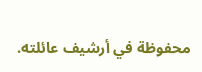محفوظة في أرشيف عائلته.